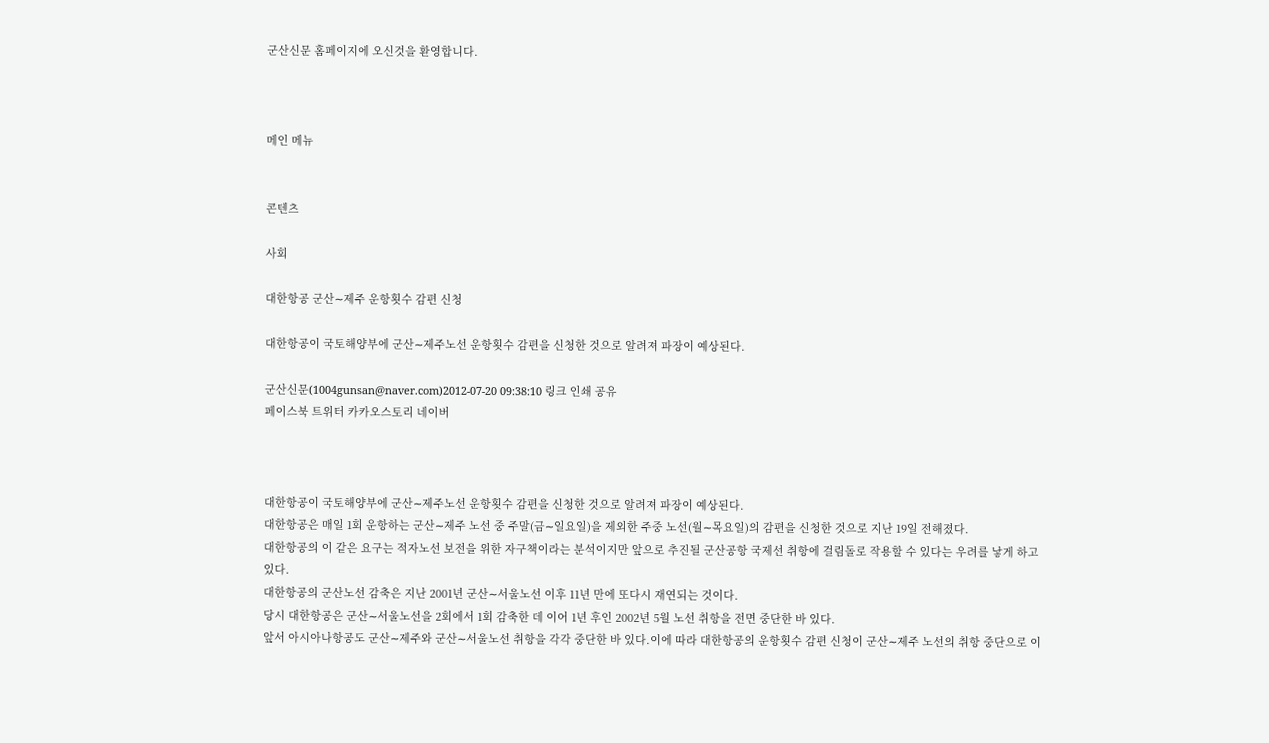군산신문 홈페이지에 오신것을 환영합니다.



메인 메뉴


콘텐츠

사회

대한항공 군산∼제주 운항횟수 감편 신청

대한항공이 국토해양부에 군산∼제주노선 운항횟수 감편을 신청한 것으로 알려져 파장이 예상된다.

군산신문(1004gunsan@naver.com)2012-07-20 09:38:10 링크 인쇄 공유
페이스북 트위터 카카오스토리 네이버



대한항공이 국토해양부에 군산∼제주노선 운항횟수 감편을 신청한 것으로 알려져 파장이 예상된다.
대한항공은 매일 1회 운항하는 군산∼제주 노선 중 주말(금∼일요일)을 제외한 주중 노선(월∼목요일)의 감편을 신청한 것으로 지난 19일 전해졌다.
대한항공의 이 같은 요구는 적자노선 보전을 위한 자구책이라는 분석이지만 앞으로 추진될 군산공항 국제선 취항에 걸림돌로 작용할 수 있다는 우려를 낳게 하고 있다.
대한항공의 군산노선 감축은 지난 2001년 군산∼서울노선 이후 11년 만에 또다시 재연되는 것이다.
당시 대한항공은 군산∼서울노선을 2회에서 1회 감축한 데 이어 1년 후인 2002년 5월 노선 취항을 전면 중단한 바 있다.
앞서 아시아나항공도 군산∼제주와 군산∼서울노선 취항을 각각 중단한 바 있다.이에 따라 대한항공의 운항횟수 감편 신청이 군산∼제주 노선의 취항 중단으로 이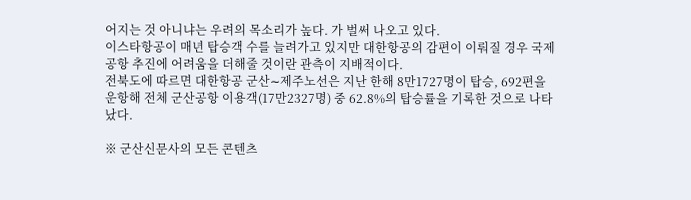어지는 것 아니냐는 우려의 목소리가 높다. 가 벌써 나오고 있다.
이스타항공이 매년 탑승객 수를 늘려가고 있지만 대한항공의 감편이 이뤄질 경우 국제공항 추진에 어려움을 더해줄 것이란 관측이 지배적이다.
전북도에 따르면 대한항공 군산∼제주노선은 지난 한해 8만1727명이 탑승, 692편을 운항해 전체 군산공항 이용객(17만2327명) 중 62.8%의 탑승률을 기록한 것으로 나타났다.

※ 군산신문사의 모든 콘텐츠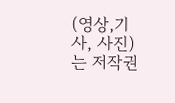(영상,기사, 사진)는 저작권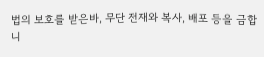법의 보호를 받은바, 무단 전재와 복사, 배포 등을 금합니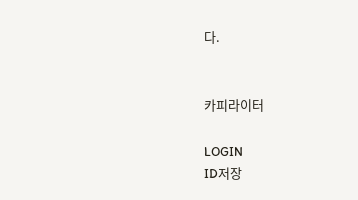다.


카피라이터

LOGIN
ID저장